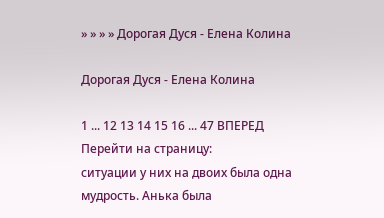» » » » Дорогая Дуся - Елена Колина

Дорогая Дуся - Елена Колина

1 ... 12 13 14 15 16 ... 47 ВПЕРЕД
Перейти на страницу:
ситуации у них на двоих была одна мудрость. Анька была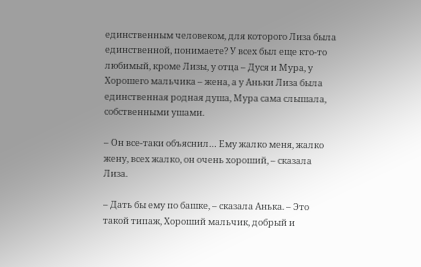единственным человеком, для которого Лиза была единственной, понимаете? У всех был еще кто-то любимый, кроме Лизы, у отца – Дуся и Мура, у Хорошего мальчика – жена, а у Аньки Лиза была единственная родная душа, Мура сама слышала, собственными ушами.

– Он все-таки объяснил… Ему жалко меня, жалко жену, всех жалко, он очень хороший, – сказала Лиза.

– Дать бы ему по башке, – сказала Анька. – Это такой типаж, Хороший мальчик, добрый и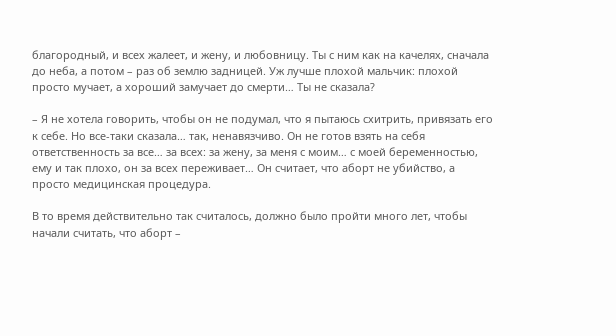благородный, и всех жалеет, и жену, и любовницу. Ты с ним как на качелях, сначала до неба, а потом – раз об землю задницей. Уж лучше плохой мальчик: плохой просто мучает, а хороший замучает до смерти… Ты не сказала?

– Я не хотела говорить, чтобы он не подумал, что я пытаюсь схитрить, привязать его к себе. Но все-таки сказала… так, ненавязчиво. Он не готов взять на себя ответственность за все… за всех: за жену, за меня с моим… с моей беременностью, ему и так плохо, он за всех переживает… Он считает, что аборт не убийство, а просто медицинская процедура.

В то время действительно так считалось, должно было пройти много лет, чтобы начали считать, что аборт –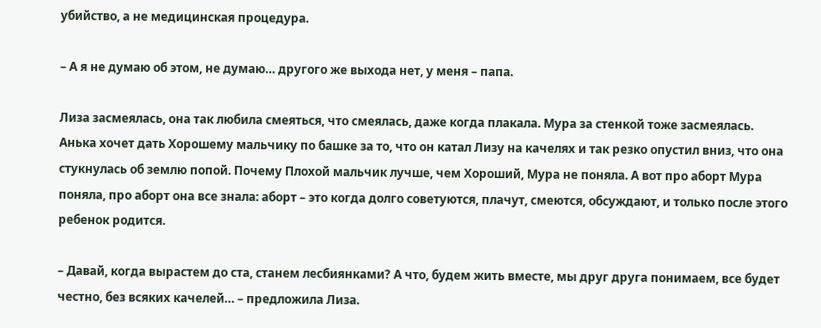убийство, а не медицинская процедура.

– А я не думаю об этом, не думаю… другого же выхода нет, у меня – папа.

Лиза засмеялась, она так любила смеяться, что смеялась, даже когда плакала. Мура за стенкой тоже засмеялась. Анька хочет дать Хорошему мальчику по башке за то, что он катал Лизу на качелях и так резко опустил вниз, что она стукнулась об землю попой. Почему Плохой мальчик лучше, чем Хороший, Мура не поняла. А вот про аборт Мура поняла, про аборт она все знала: аборт – это когда долго советуются, плачут, смеются, обсуждают, и только после этого ребенок родится.

– Давай, когда вырастем до ста, станем лесбиянками? А что, будем жить вместе, мы друг друга понимаем, все будет честно, без всяких качелей… – предложила Лиза.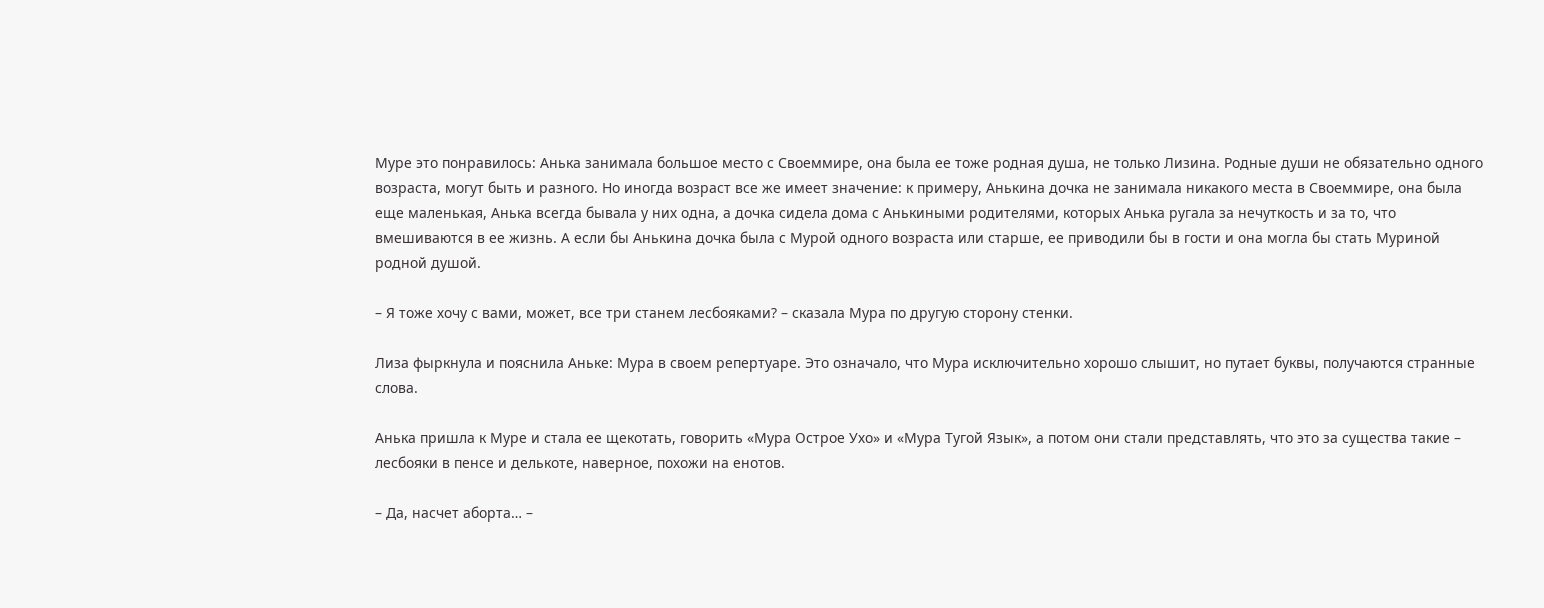Муре это понравилось: Анька занимала большое место с Своеммире, она была ее тоже родная душа, не только Лизина. Родные души не обязательно одного возраста, могут быть и разного. Но иногда возраст все же имеет значение: к примеру, Анькина дочка не занимала никакого места в Своеммире, она была еще маленькая, Анька всегда бывала у них одна, а дочка сидела дома с Анькиными родителями, которых Анька ругала за нечуткость и за то, что вмешиваются в ее жизнь. А если бы Анькина дочка была с Мурой одного возраста или старше, ее приводили бы в гости и она могла бы стать Муриной родной душой.

– Я тоже хочу с вами, может, все три станем лесбояками? – сказала Мура по другую сторону стенки.

Лиза фыркнула и пояснила Аньке: Мура в своем репертуаре. Это означало, что Мура исключительно хорошо слышит, но путает буквы, получаются странные слова.

Анька пришла к Муре и стала ее щекотать, говорить «Мура Острое Ухо» и «Мура Тугой Язык», а потом они стали представлять, что это за существа такие – лесбояки в пенсе и делькоте, наверное, похожи на енотов.

– Да, насчет аборта… –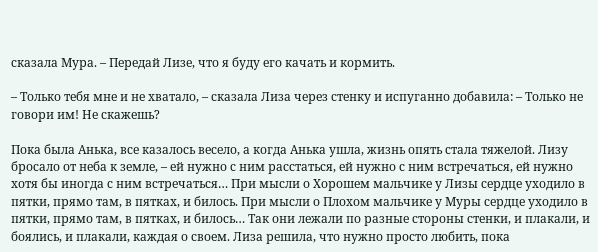сказала Мура. – Передай Лизе, что я буду его качать и кормить.

– Только тебя мне и не хватало, – сказала Лиза через стенку и испуганно добавила: – Только не говори им! Не скажешь?

Пока была Анька, все казалось весело, а когда Анька ушла, жизнь опять стала тяжелой. Лизу бросало от неба к земле, – ей нужно с ним расстаться, ей нужно с ним встречаться, ей нужно хотя бы иногда с ним встречаться… При мысли о Хорошем мальчике у Лизы сердце уходило в пятки, прямо там, в пятках, и билось. При мысли о Плохом мальчике у Муры сердце уходило в пятки, прямо там, в пятках, и билось… Так они лежали по разные стороны стенки, и плакали, и боялись, и плакали, каждая о своем. Лиза решила, что нужно просто любить, пока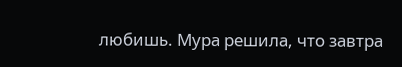любишь. Мура решила, что завтра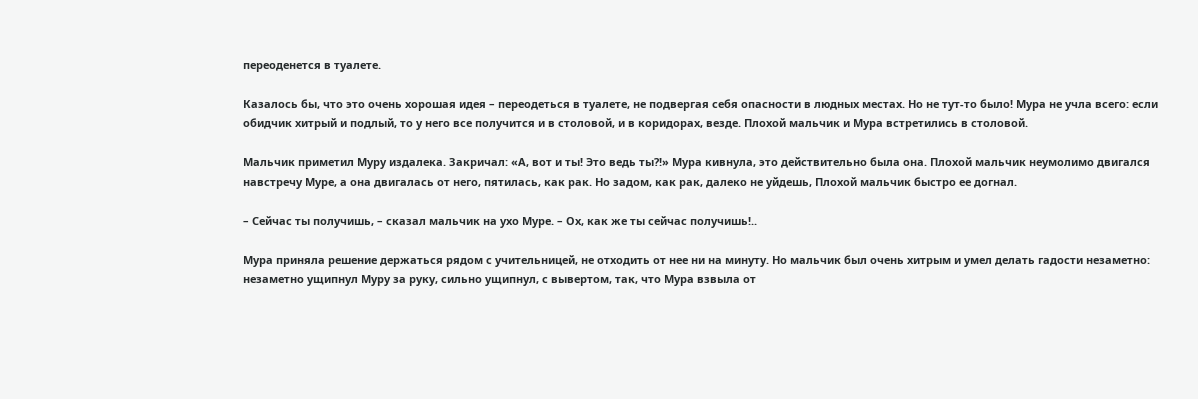переоденется в туалете.

Казалось бы, что это очень хорошая идея – переодеться в туалете, не подвергая себя опасности в людных местах. Но не тут-то было! Мура не учла всего: если обидчик хитрый и подлый, то у него все получится и в столовой, и в коридорах, везде. Плохой мальчик и Мура встретились в столовой.

Мальчик приметил Муру издалека. Закричал: «А, вот и ты! Это ведь ты?!» Мура кивнула, это действительно была она. Плохой мальчик неумолимо двигался навстречу Муре, а она двигалась от него, пятилась, как рак. Но задом, как рак, далеко не уйдешь, Плохой мальчик быстро ее догнал.

– Сейчас ты получишь, – сказал мальчик на ухо Муре. – Ох, как же ты сейчас получишь!..

Мура приняла решение держаться рядом с учительницей, не отходить от нее ни на минуту. Но мальчик был очень хитрым и умел делать гадости незаметно: незаметно ущипнул Муру за руку, сильно ущипнул, с вывертом, так, что Мура взвыла от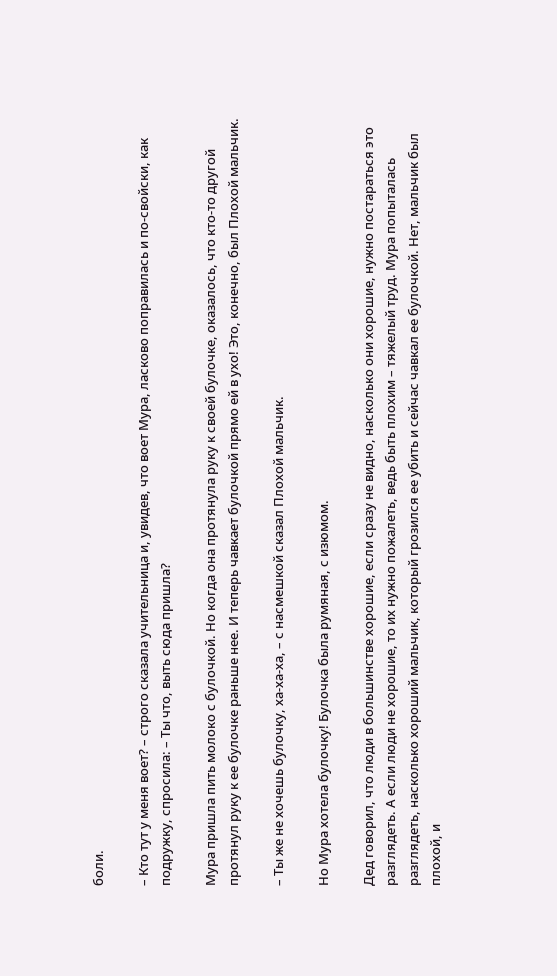боли.

– Кто тут у меня воет? – строго сказала учительница и, увидев, что воет Мура, ласково поправилась и по-свойски, как подружку, спросила: – Ты что, выть сюда пришла?

Мура пришла пить молоко с булочкой. Но когда она протянула руку к своей булочке, оказалось, что кто-то другой протянул руку к ее булочке раньше нее. И теперь чавкает булочкой прямо ей в ухо! Это, конечно, был Плохой мальчик.

– Ты же не хочешь булочку, ха-ха-ха, – с насмешкой сказал Плохой мальчик.

Но Мура хотела булочку! Булочка была румяная, с изюмом.

Дед говорил, что люди в большинстве хорошие, если сразу не видно, насколько они хорошие, нужно постараться это разглядеть. А если люди не хорошие, то их нужно пожалеть, ведь быть плохим – тяжелый труд. Мура попыталась разглядеть, насколько хороший мальчик, который грозился ее убить и сейчас чавкал ее булочкой. Нет, мальчик был плохой, и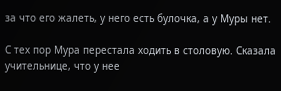за что его жалеть, у него есть булочка, а у Муры нет.

С тех пор Мура перестала ходить в столовую. Сказала учительнице, что у нее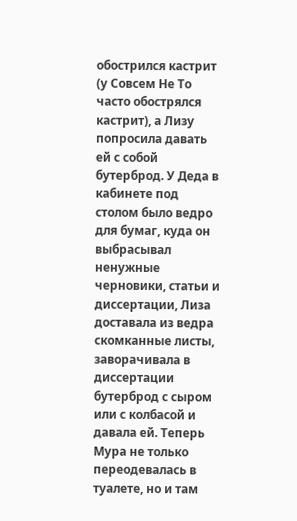обострился кастрит (у Совсем Не То часто обострялся кастрит), а Лизу попросила давать ей с собой бутерброд. У Деда в кабинете под столом было ведро для бумаг, куда он выбрасывал ненужные черновики, статьи и диссертации, Лиза доставала из ведра скомканные листы, заворачивала в диссертации бутерброд с сыром или с колбасой и давала ей. Теперь Мура не только переодевалась в туалете, но и там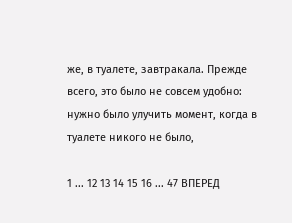же, в туалете, завтракала. Прежде всего, это было не совсем удобно: нужно было улучить момент, когда в туалете никого не было,

1 ... 12 13 14 15 16 ... 47 ВПЕРЕД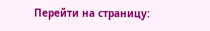Перейти на страницу: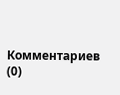Комментариев (0)